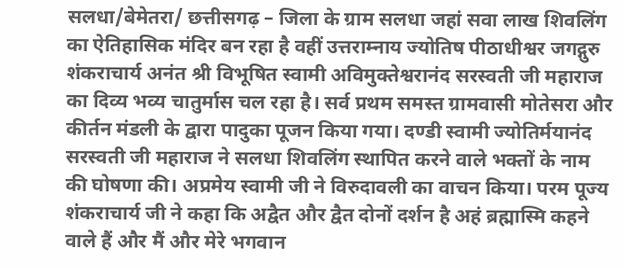सलधा/बेमेतरा/ छत्तीसगढ़ – जिला के ग्राम सलधा जहां सवा लाख शिवलिंग का ऐतिहासिक मंदिर बन रहा है वहीं उत्तराम्नाय ज्योतिष पीठाधीश्वर जगद्गुरु शंकराचार्य अनंत श्री विभूषित स्वामी अविमुक्तेश्वरानंद सरस्वती जी महाराज का दिव्य भव्य चातुर्मास चल रहा है। सर्व प्रथम समस्त ग्रामवासी मोतेसरा और कीर्तन मंडली के द्वारा पादुका पूजन किया गया। दण्डी स्वामी ज्योतिर्मयानंद सरस्वती जी महाराज ने सलधा शिवलिंग स्थापित करने वाले भक्तों के नाम की घोषणा की। अप्रमेय स्वामी जी ने विरुदावली का वाचन किया। परम पूज्य शंकराचार्य जी ने कहा कि अद्वैत और द्वैत दोनों दर्शन है अहं ब्रह्मास्मि कहने वाले हैं और मैं और मेरे भगवान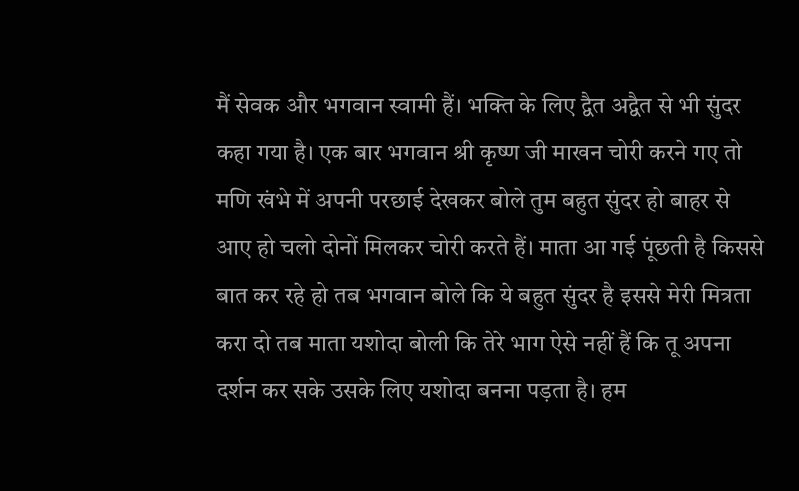मैं सेवक और भगवान स्वामी हैं। भक्ति के लिए द्वैत अद्वैत से भी सुंदर कहा गया है। एक बार भगवान श्री कृष्ण जी माखन चोरी करने गए तो मणि खंभे में अपनी परछाई देखकर बोले तुम बहुत सुंदर हो बाहर से आए हो चलो दोनों मिलकर चोरी करते हैं। माता आ गई पूंछती है किससे बात कर रहे हो तब भगवान बोले कि ये बहुत सुंदर है इससे मेरी मित्रता करा दो तब माता यशोदा बोली कि तेरे भाग ऐसे नहीं हैं कि तू अपना दर्शन कर सके उसके लिए यशोदा बनना पड़ता है। हम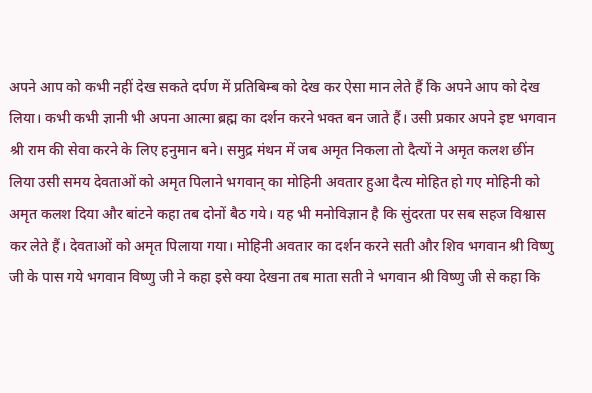अपने आप को कभी नहीं देख सकते दर्पण में प्रतिबिम्ब को देख कर ऐसा मान लेते हैं कि अपने आप को देख लिया। कभी कभी ज्ञानी भी अपना आत्मा ब्रह्म का दर्शन करने भक्त बन जाते हैं। उसी प्रकार अपने इष्ट भगवान श्री राम की सेवा करने के लिए हनुमान बने। समुद्र मंथन में जब अमृत निकला तो दैत्यों ने अमृत कलश छींन लिया उसी समय देवताओं को अमृत पिलाने भगवान् का मोहिनी अवतार हुआ दैत्य मोहित हो गए मोहिनी को अमृत कलश दिया और बांटने कहा तब दोनों बैठ गये। यह भी मनोविज्ञान है कि सुंदरता पर सब सहज विश्वास कर लेते हैं। देवताओं को अमृत पिलाया गया। मोहिनी अवतार का दर्शन करने सती और शिव भगवान श्री विष्णु जी के पास गये भगवान विष्णु जी ने कहा इसे क्या देखना तब माता सती ने भगवान श्री विष्णु जी से कहा कि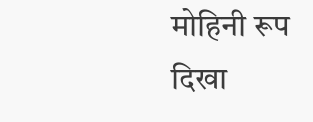मोहिनी रूप दिखा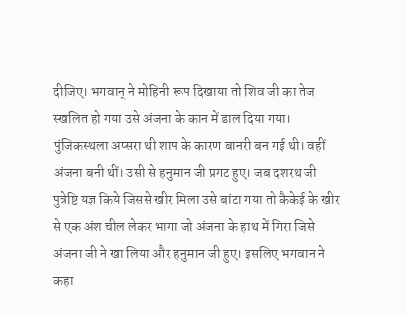दीजिए। भगवान् ने मोहिनी रूप दिखाया तो शिव जी का तेज स्खलित हो गया उसे अंजना के कान में डाल दिया गया। पुंजिकस्थला अप्सरा थी शाप के कारण बानरी बन गई थी। वहीं अंजना बनी थीं। उसी से हनुमान जी प्रगट हुए। जब दशरथ जी पुत्रेष्टि यज्ञ किये जिससे खीर मिला उसे बांटा गया तो कैकेई के खीर से एक अंश चील लेकर भागा जो अंजना के हाथ में गिरा जिसे अंजना जी ने खा लिया और हनुमान जी हुए। इसलिए भगवान ने कहा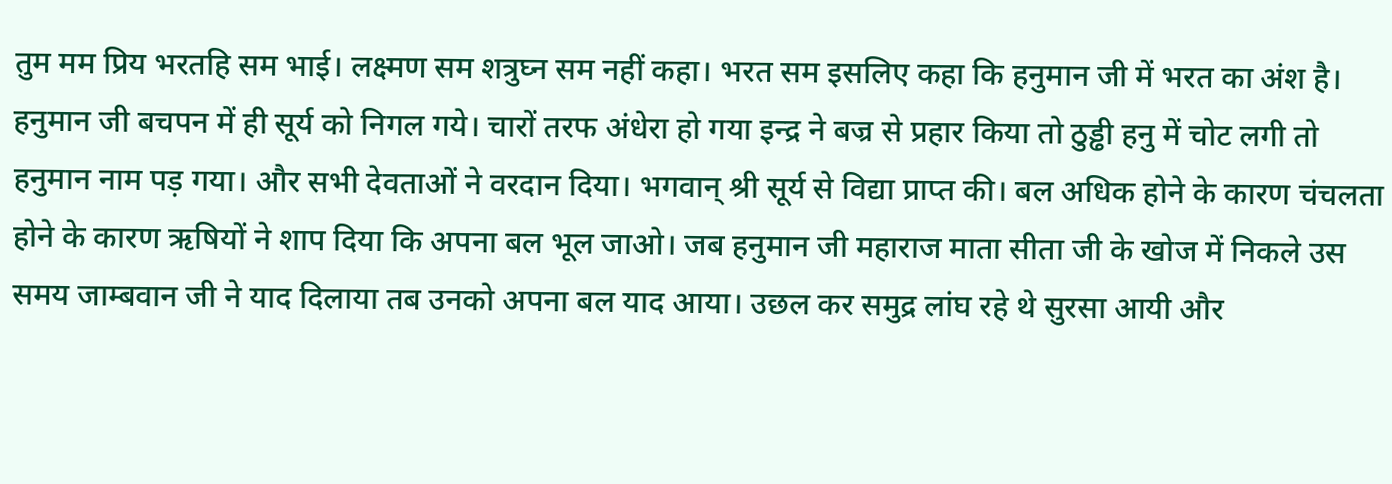तुम मम प्रिय भरतहि सम भाई। लक्ष्मण सम शत्रुघ्न सम नहीं कहा। भरत सम इसलिए कहा कि हनुमान जी में भरत का अंश है। हनुमान जी बचपन में ही सूर्य को निगल गये। चारों तरफ अंधेरा हो गया इन्द्र ने बज्र से प्रहार किया तो ठुड्ढी हनु में चोट लगी तो हनुमान नाम पड़ गया। और सभी देवताओं ने वरदान दिया। भगवान् श्री सूर्य से विद्या प्राप्त की। बल अधिक होने के कारण चंचलता होने के कारण ऋषियों ने शाप दिया कि अपना बल भूल जाओ। जब हनुमान जी महाराज माता सीता जी के खोज में निकले उस समय जाम्बवान जी ने याद दिलाया तब उनको अपना बल याद आया। उछल कर समुद्र लांघ रहे थे सुरसा आयी और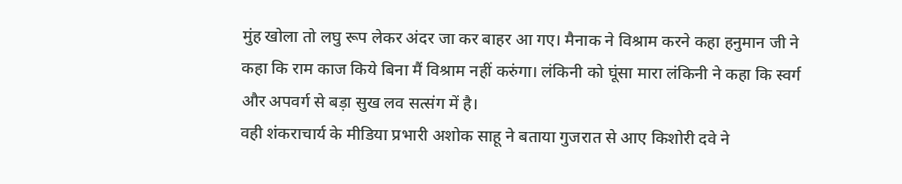मुंह खोला तो लघु रूप लेकर अंदर जा कर बाहर आ गए। मैनाक ने विश्राम करने कहा हनुमान जी ने कहा कि राम काज किये बिना मैं विश्राम नहीं करुंगा। लंकिनी को घूंसा मारा लंकिनी ने कहा कि स्वर्ग और अपवर्ग से बड़ा सुख लव सत्संग में है।
वही शंकराचार्य के मीडिया प्रभारी अशोक साहू ने बताया गुजरात से आए किशोरी दवे ने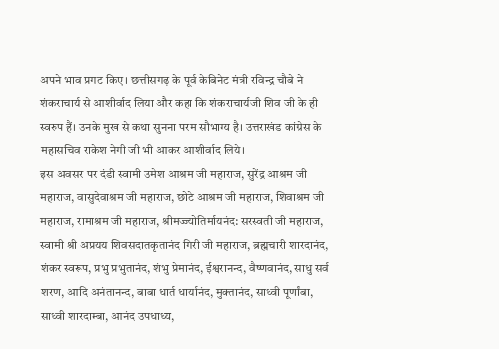अपने भाव प्रगट किए। छत्तीसगढ़ के पूर्व केबिनेट मंत्री रविन्द्र चौबे ने शंकराचार्य से आशीर्वाद लिया और कहा कि शंकराचार्यजी शिव जी के ही स्वरुप हैं। उनके मुख से कथा सुनना परम सौभाग्य है। उत्तराखंड कांग्रेस के महासचिव राकेश नेगी जी भी आकर आशीर्वाद लिये।
इस अवसर पर दंडी स्वामी उमेश आश्रम जी महाराज, सुरेंद्र आश्रम जी महाराज, वासुदेवाश्रम जी महाराज, छोटे आश्रम जी महाराज, शिवाश्रम जी महाराज, रामाश्रम जी महाराज, श्रीमज्ज्योतिर्मायनंद: सरस्वती जी महाराज, स्वामी श्री अप्रयय शिवसदातकृतानंद गिरी जी महाराज, ब्रह्मचारी शारदानंद, शंकर स्वरूप, प्रभु प्रभुतानंद, शंभु प्रेमानंद, ईश्वरानन्द, वैष्णवानंद, साधु सर्व शरण, आदि अनंतानन्द, बाबा धार्त धार्यानंद, मुक्तानंद, साध्वी पूर्णांबा, साध्वी शारदाम्बा, आनंद उपधाध्य,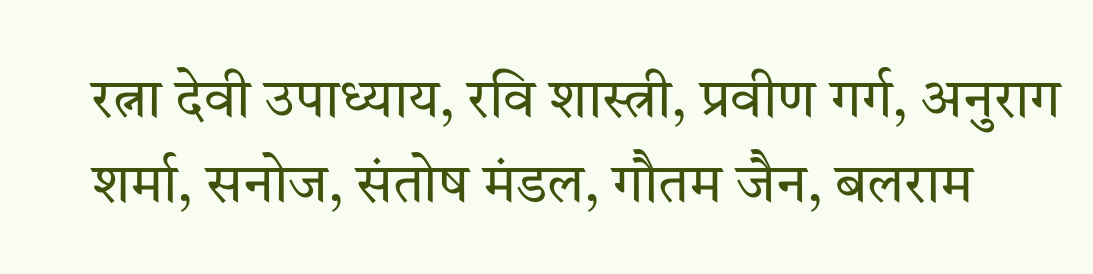रत्ना देवी उपाध्याय, रवि शास्त्री, प्रवीण गर्ग, अनुराग शर्मा, सनोज, संतोष मंडल, गौतम जैन, बलराम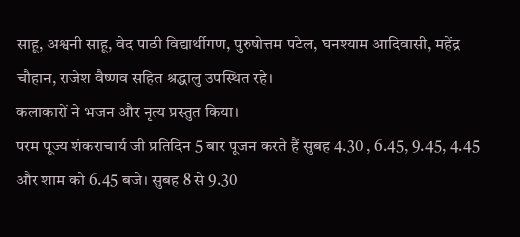साहू, अश्वनी साहू, वेद पाठी विद्यार्थीगण, पुरुषोत्तम पटेल, घनश्याम आदिवासी, महेंद्र चौहान, राजेश वैष्णव सहित श्रद्धालु उपस्थित रहे।
कलाकारों ने भजन और नृत्य प्रस्तुत किया।
परम पूज्य शंकराचार्य जी प्रतिदिन 5 बार पूजन करते हैं सुबह 4.30 , 6.45, 9.45, 4.45 और शाम को 6.45 बजे। सुबह 8 से 9.30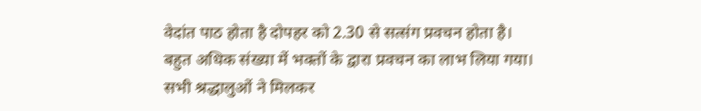वेदांत पाठ होता है दोपहर को 2.30 से सत्संग प्रवचन होता है।
बहुत अधिक संख्या में भक्तों के द्वारा प्रवचन का लाभ लिया गया। सभी श्रद्धालुओं ने मिलकर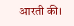आरती की।